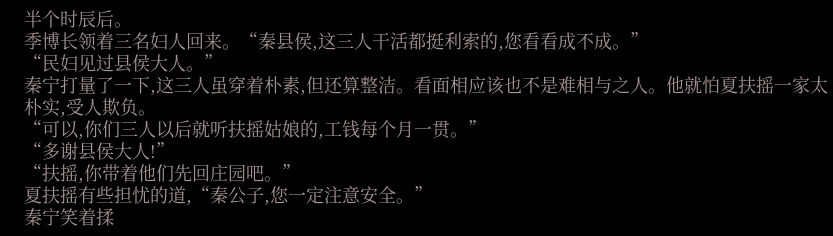半个时辰后。
季博长领着三名妇人回来。“秦县侯,这三人干活都挺利索的,您看看成不成。”
“民妇见过县侯大人。”
秦宁打量了一下,这三人虽穿着朴素,但还算整洁。看面相应该也不是难相与之人。他就怕夏扶摇一家太朴实,受人欺负。
“可以,你们三人以后就听扶摇姑娘的,工钱每个月一贯。”
“多谢县侯大人!”
“扶摇,你带着他们先回庄园吧。”
夏扶摇有些担忧的道,“秦公子,您一定注意安全。”
秦宁笑着揉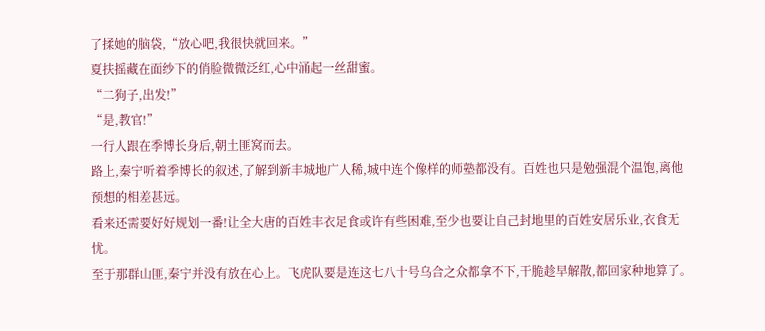了揉她的脑袋,“放心吧,我很快就回来。”
夏扶摇藏在面纱下的俏脸微微泛红,心中涌起一丝甜蜜。
“二狗子,出发!”
“是,教官!”
一行人跟在季博长身后,朝土匪窝而去。
路上,秦宁听着季博长的叙述,了解到新丰城地广人稀,城中连个像样的师塾都没有。百姓也只是勉强混个温饱,离他预想的相差甚远。
看来还需要好好规划一番!让全大唐的百姓丰衣足食或许有些困难,至少也要让自己封地里的百姓安居乐业,衣食无忧。
至于那群山匪,秦宁并没有放在心上。飞虎队要是连这七八十号乌合之众都拿不下,干脆趁早解散,都回家种地算了。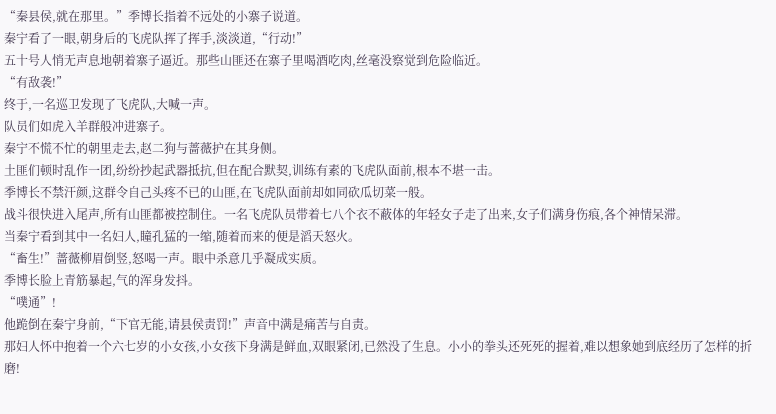“秦县侯,就在那里。”季博长指着不远处的小寨子说道。
秦宁看了一眼,朝身后的飞虎队挥了挥手,淡淡道,“行动!”
五十号人悄无声息地朝着寨子逼近。那些山匪还在寨子里喝酒吃肉,丝毫没察觉到危险临近。
“有敌袭!”
终于,一名巡卫发现了飞虎队,大喊一声。
队员们如虎入羊群般冲进寨子。
秦宁不慌不忙的朝里走去,赵二狗与蔷薇护在其身侧。
土匪们顿时乱作一团,纷纷抄起武器抵抗,但在配合默契,训练有素的飞虎队面前,根本不堪一击。
季博长不禁汗颜,这群令自己头疼不已的山匪,在飞虎队面前却如同砍瓜切菜一般。
战斗很快进入尾声,所有山匪都被控制住。一名飞虎队员带着七八个衣不蔽体的年轻女子走了出来,女子们满身伤痕,各个神情呆滞。
当秦宁看到其中一名妇人,瞳孔猛的一缩,随着而来的便是滔天怒火。
“畜生!”蔷薇柳眉倒竖,怒喝一声。眼中杀意几乎凝成实质。
季博长脸上青筋暴起,气的浑身发抖。
“噗通”!
他跪倒在秦宁身前,“下官无能,请县侯责罚!”声音中满是痛苦与自责。
那妇人怀中抱着一个六七岁的小女孩,小女孩下身满是鲜血,双眼紧闭,已然没了生息。小小的拳头还死死的握着,难以想象她到底经历了怎样的折磨!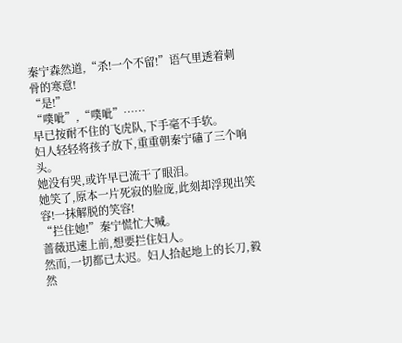秦宁森然道,“杀!一个不留!”语气里透着刺骨的寒意!
“是!”
“噗呲”,“噗呲”……
早已按耐不住的飞虎队,下手毫不手软。
妇人轻轻将孩子放下,重重朝秦宁磕了三个响头。
她没有哭,或许早已流干了眼泪。
她笑了,原本一片死寂的脸庞,此刻却浮现出笑容!一抹解脱的笑容!
“拦住她!”秦宁慌忙大喊。
蔷薇迅速上前,想要拦住妇人。
然而,一切都已太迟。妇人拾起地上的长刀,毅然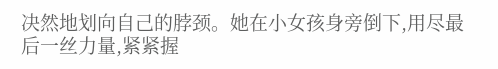决然地划向自己的脖颈。她在小女孩身旁倒下,用尽最后一丝力量,紧紧握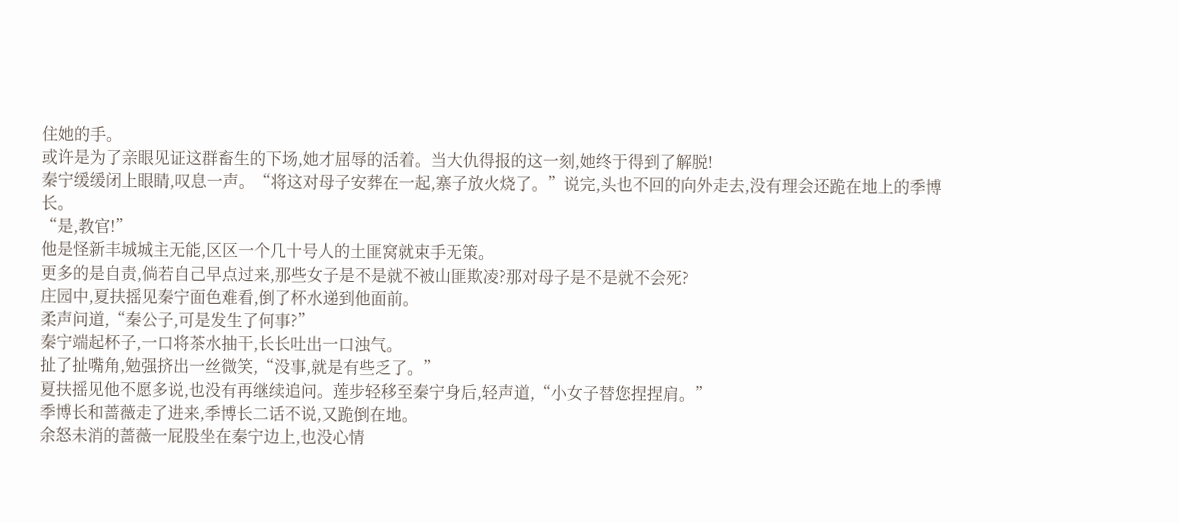住她的手。
或许是为了亲眼见证这群畜生的下场,她才屈辱的活着。当大仇得报的这一刻,她终于得到了解脱!
秦宁缓缓闭上眼睛,叹息一声。“将这对母子安葬在一起,寨子放火烧了。”说完,头也不回的向外走去,没有理会还跪在地上的季博长。
“是,教官!”
他是怪新丰城城主无能,区区一个几十号人的土匪窝就束手无策。
更多的是自责,倘若自己早点过来,那些女子是不是就不被山匪欺凌?那对母子是不是就不会死?
庄园中,夏扶摇见秦宁面色难看,倒了杯水递到他面前。
柔声问道,“秦公子,可是发生了何事?”
秦宁端起杯子,一口将茶水抽干,长长吐出一口浊气。
扯了扯嘴角,勉强挤出一丝微笑,“没事,就是有些乏了。”
夏扶摇见他不愿多说,也没有再继续追问。莲步轻移至秦宁身后,轻声道,“小女子替您捏捏肩。”
季博长和蔷薇走了进来,季博长二话不说,又跪倒在地。
余怒未消的蔷薇一屁股坐在秦宁边上,也没心情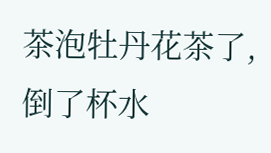茶泡牡丹花茶了,倒了杯水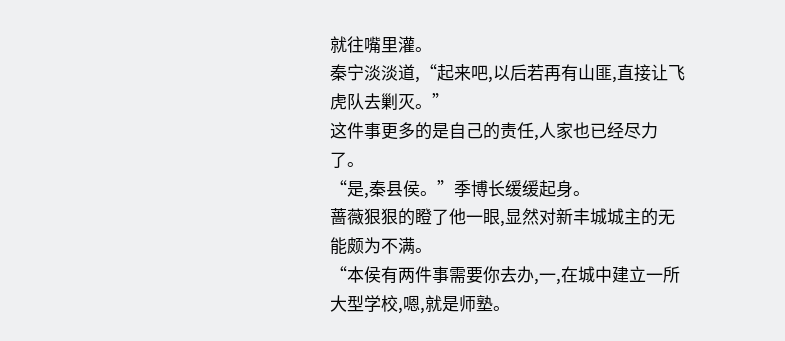就往嘴里灌。
秦宁淡淡道,“起来吧,以后若再有山匪,直接让飞虎队去剿灭。”
这件事更多的是自己的责任,人家也已经尽力了。
“是,秦县侯。”季博长缓缓起身。
蔷薇狠狠的瞪了他一眼,显然对新丰城城主的无能颇为不满。
“本侯有两件事需要你去办,一,在城中建立一所大型学校,嗯,就是师塾。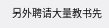另外聘请大量教书先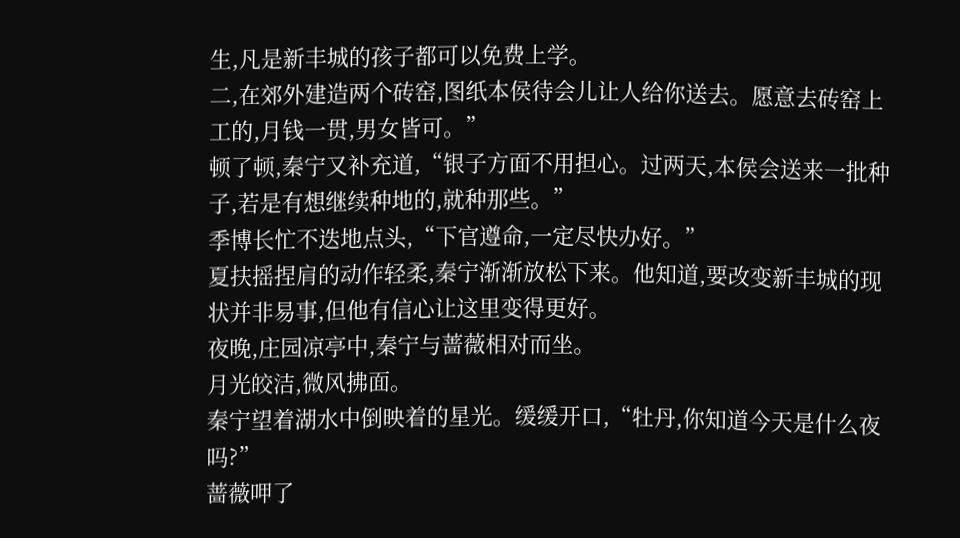生,凡是新丰城的孩子都可以免费上学。
二,在郊外建造两个砖窑,图纸本侯待会儿让人给你送去。愿意去砖窑上工的,月钱一贯,男女皆可。”
顿了顿,秦宁又补充道,“银子方面不用担心。过两天,本侯会送来一批种子,若是有想继续种地的,就种那些。”
季博长忙不迭地点头,“下官遵命,一定尽快办好。”
夏扶摇捏肩的动作轻柔,秦宁渐渐放松下来。他知道,要改变新丰城的现状并非易事,但他有信心让这里变得更好。
夜晚,庄园凉亭中,秦宁与蔷薇相对而坐。
月光皎洁,微风拂面。
秦宁望着湖水中倒映着的星光。缓缓开口,“牡丹,你知道今天是什么夜吗?”
蔷薇呷了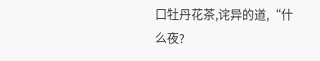口牡丹花茶,诧异的道,“什么夜?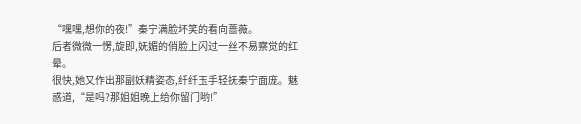“嘿嘿,想你的夜!”秦宁满脸坏笑的看向蔷薇。
后者微微一愣,旋即,妩媚的俏脸上闪过一丝不易察觉的红晕。
很快,她又作出那副妖精姿态,纤纤玉手轻抚秦宁面庞。魅惑道,“是吗?那姐姐晚上给你留门哟!”